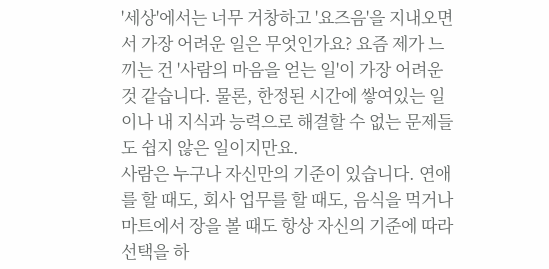'세상'에서는 너무 거창하고 '요즈음'을 지내오면서 가장 어려운 일은 무엇인가요? 요즘 제가 느끼는 건 '사람의 마음을 얻는 일'이 가장 어려운 것 같습니다. 물론, 한정된 시간에 쌓여있는 일이나 내 지식과 능력으로 해결할 수 없는 문제들도 쉽지 않은 일이지만요.
사람은 누구나 자신만의 기준이 있습니다. 연애를 할 때도, 회사 업무를 할 때도, 음식을 먹거나 마트에서 장을 볼 때도 항상 자신의 기준에 따라 선택을 하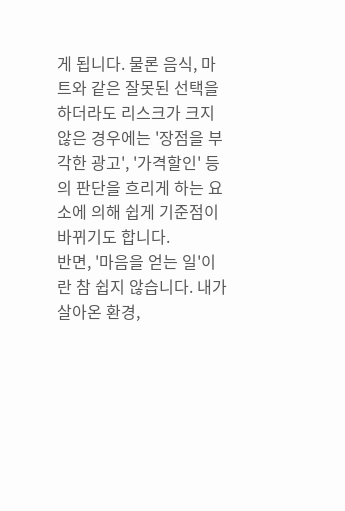게 됩니다. 물론 음식, 마트와 같은 잘못된 선택을 하더라도 리스크가 크지 않은 경우에는 '장점을 부각한 광고', '가격할인' 등의 판단을 흐리게 하는 요소에 의해 쉽게 기준점이 바뀌기도 합니다.
반면, '마음을 얻는 일'이란 참 쉽지 않습니다. 내가 살아온 환경,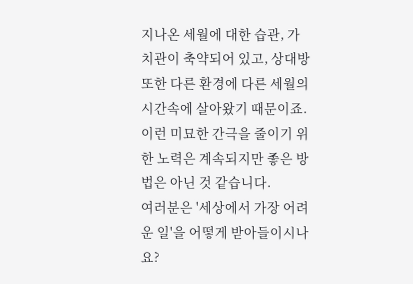지나온 세월에 대한 습관, 가치관이 축약되어 있고, 상대방 또한 다른 환경에 다른 세월의 시간속에 살아왔기 때문이죠. 이런 미묘한 간극을 줄이기 위한 노력은 계속되지만 좋은 방법은 아닌 것 같습니다.
여러분은 '세상에서 가장 어려운 일'을 어떻게 받아들이시나요?